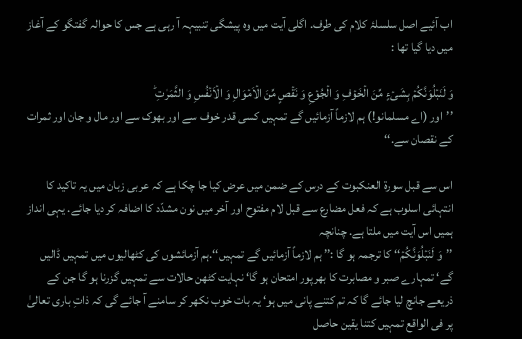اب آئیے اصل سلسلۂ کلام کی طرف. اگلی آیت میں وہ پیشگی تنبیہہ آ رہی ہے جس کا حوالہ گفتگو کے آغاز میں دیا گیا تھا :

وَ لَنَبۡلُوَنَّکُمۡ بِشَیۡءٍ مِّنَ الۡخَوۡفِ وَ الۡجُوۡعِ وَ نَقۡصٍ مِّنَ الۡاَمۡوَالِ وَ الۡاَنۡفُسِ وَ الثَّمَرٰتِ ؕ
’’اور (اے مسلمانو!) ہم لازماً آزمائیں گے تمہیں کسی قدر خوف سے اور بھوک سے اور مال و جان اور ثمرات کے نقصان سے.‘‘

اس سے قبل سورۃ العنکبوت کے درس کے ضمن میں عرض کیا جا چکا ہے کہ عربی زبان میں یہ تاکید کا انتہائی اسلوب ہے کہ فعل مضارع سے قبل لام مفتوح اور آخر میں نون مشدّد کا اضافہ کر دیا جائے. یہی انداز ہمیں اس آیت میں ملتا ہے. چنانچہ
’’وَ لَنَبۡلُوَنَّکُمۡ‘‘ کا ترجمہ ہو گا :’’ ہم لازماً آزمائیں گے تمہیں‘‘.ہم آزمائشوں کی کٹھالیوں میں تمہیں ڈالیں گے‘ تمہارے صبر و مصابرت کا بھرپور امتحان ہو گا‘ نہایت کٹھن حالات سے تمہیں گزرنا ہو گا جن کے ذریعے جانچ لیا جائے گا کہ تم کتنے پانی میں ہو‘ یہ بات خوب نکھر کر سامنے آ جائے گی کہ ذاتِ باری تعالیٰ پر فی الواقع تمہیں کتنا یقین حاصل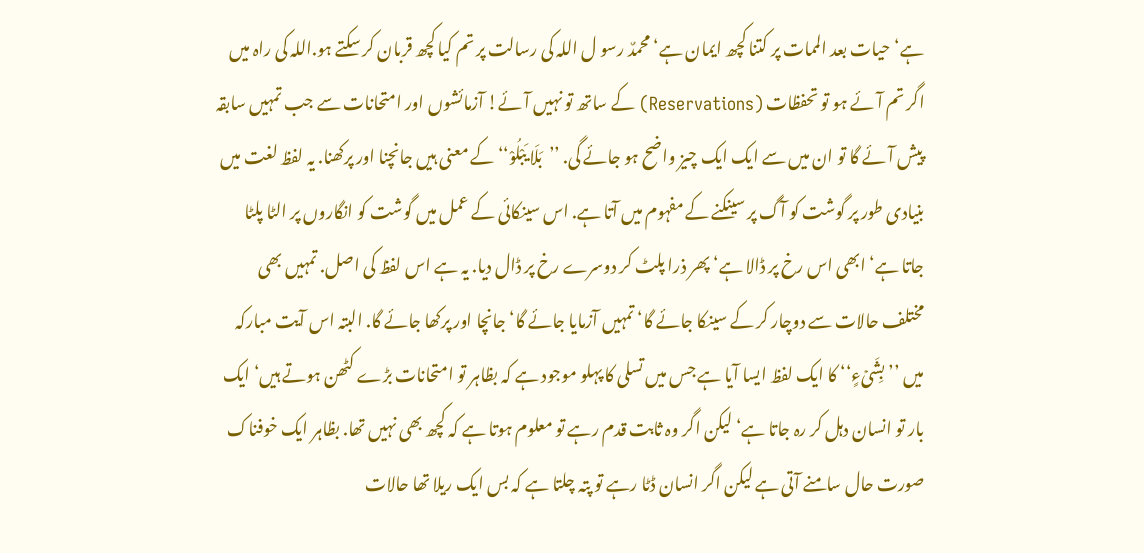ہے‘حیات بعد الممات پر کتنا کچھ ایمان ہے‘ محمدٌ رسو ل اللہ کی رسالت پر تم کیا کچھ قربان کر سکتے ہو.اللہ کی راہ میں اگر تم آئے ہو تو تحفظات (Reservations) کے ساتھ تو نہیں آئے! آزمائشوں اور امتحانات سے جب تمہیں سابقہ پیش آئے گا تو ان میں سے ایک ایک چیز واضح ہو جائے گی. ’’بَلَا یَبْلُوْ‘‘ کے معنی ہیں جانچنا اور پرکھنا. یہ لفظ لغت میں بنیادی طور پر گوشت کو آگ پر سینکنے کے مفہوم میں آتا ہے. اس سینکائی کے عمل میں گوشت کو انگاروں پر الٹا پلٹا جاتا ہے‘ ابھی اس رخ پر ڈالا ہے‘ پھر ذرا پلٹ کر دوسرے رخ پر ڈال دیا. یہ ہے اس لفظ کی اصل. تمہیں بھی مختلف حالات سے دوچار کر کے سینکا جائے گا‘ تمہیں آزمایا جائے گا‘ جانچا اور پرکھا جائے گا. البتہ اس آیت مبارکہ میں ’’ بِشَیۡءٍ‘‘ کا ایک لفظ ایسا آیا ہے جس میں تسلی کا پہلو موجود ہے کہ بظاہر تو امتحانات بڑے کٹھن ہوتے ہیں‘ ایک بار تو انسان دہل کر رہ جاتا ہے‘ لیکن اگر وہ ثابت قدم رہے تو معلوم ہوتا ہے کہ کچھ بھی نہیں تھا. بظاہر ایک خوفناک صورت حال سامنے آتی ہے لیکن اگر انسان ڈٹا رہے تو پتہ چلتا ہے کہ بس ایک ریلا تھا حالات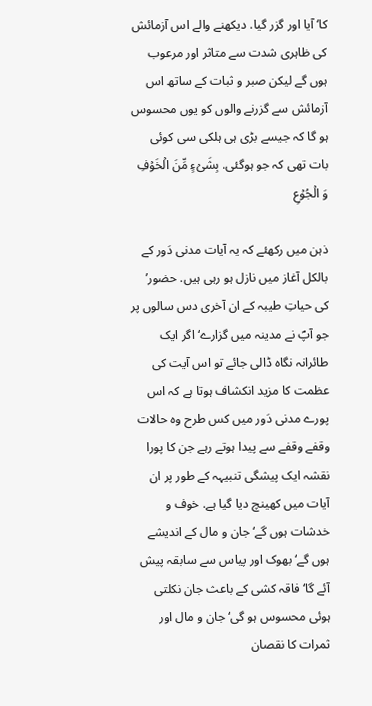کا‘ آیا اور گزر گیا. دیکھنے والے اس آزمائش کی ظاہری شدت سے متاثر اور مرعوب ہوں گے لیکن صبر و ثبات کے ساتھ اس آزمائش سے گزرنے والوں کو یوں محسوس ہو گا کہ جیسے بڑی ہی ہلکی سی کوئی بات تھی کہ جو ہوگئی. بِشَیۡءٍ مِّنَ الۡخَوۡفِ وَ الۡجُوۡعِ

ذہن میں رکھئے کہ یہ آیات مدنی دَور کے بالکل آغاز میں نازل ہو رہی ہیں. حضور’ کی حیاتِ طیبہ کے ان آخری دس سالوں پر جو آپؐ نے مدینہ میں گزارے‘ اگر ایک طائرانہ نگاہ ڈالی جائے تو اس آیت کی عظمت کا مزید انکشاف ہوتا ہے کہ اس پورے مدنی دَور میں کس طرح وہ حالات وقفے وقفے سے پیدا ہوتے رہے جن کا پورا نقشہ ایک پیشگی تنبیہہ کے طور پر ان آیات میں کھینچ دیا گیا ہے. خوف و خدشات ہوں گے‘ جان و مال کے اندیشے ہوں گے‘ بھوک اور پیاس سے سابقہ پیش آئے گا‘ فاقہ کشی کے باعث جان نکلتی ہوئی محسوس ہو گی‘ جان و مال اور ثمرات کا نقصان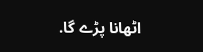اٹھانا پڑے گا.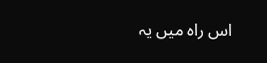اس راہ میں یہ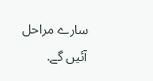سارے مراحل آئیں گے.